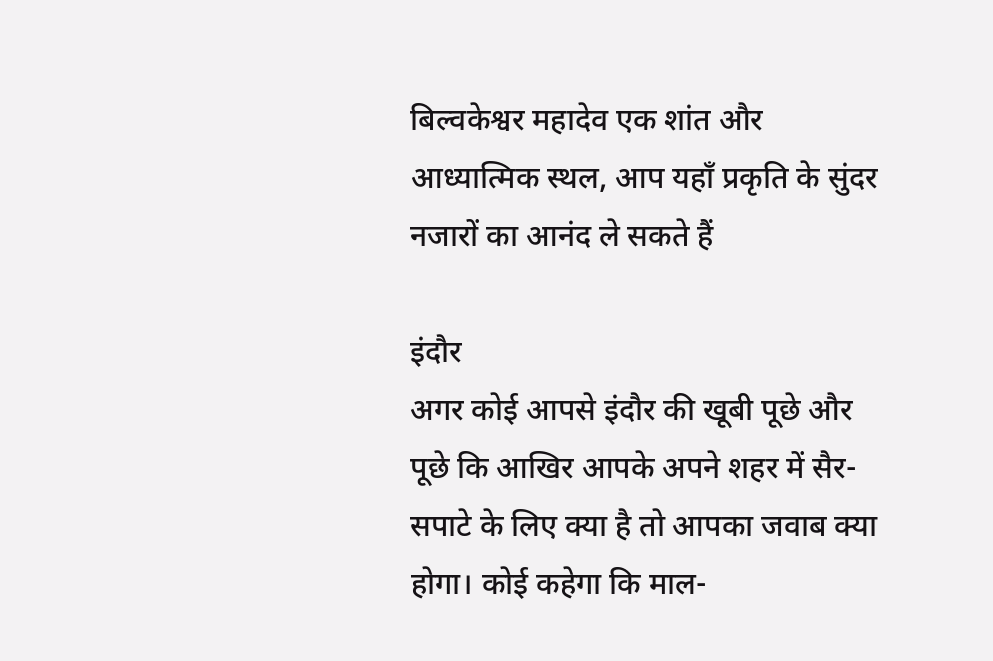बिल्वकेश्वर महादेव एक शांत और आध्यात्मिक स्थल, आप यहाँ प्रकृति के सुंदर नजारों का आनंद ले सकते हैं

इंदौर
अगर कोई आपसे इंदौर की खूबी पूछे और पूछे कि आखिर आपके अपने शहर में सैर-सपाटे के लिए क्या है तो आपका जवाब क्या होगा। कोई कहेगा कि माल-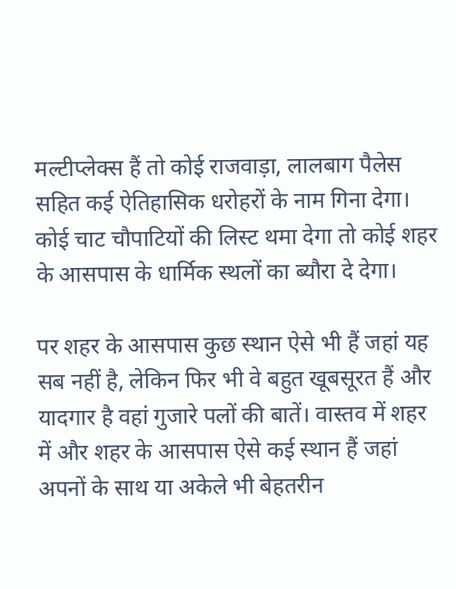मल्टीप्लेक्स हैं तो कोई राजवाड़ा, लालबाग पैलेस सहित कई ऐतिहासिक धरोहरों के नाम गिना देगा। कोई चाट चौपाटियों की लिस्ट थमा देगा तो कोई शहर के आसपास के धार्मिक स्थलों का ब्यौरा दे देगा।

पर शहर के आसपास कुछ स्थान ऐसे भी हैं जहां यह सब नहीं है, लेकिन फिर भी वे बहुत खूबसूरत हैं और यादगार है वहां गुजारे पलों की बातें। वास्तव में शहर में और शहर के आसपास ऐसे कई स्थान हैं जहां अपनों के साथ या अकेले भी बेहतरीन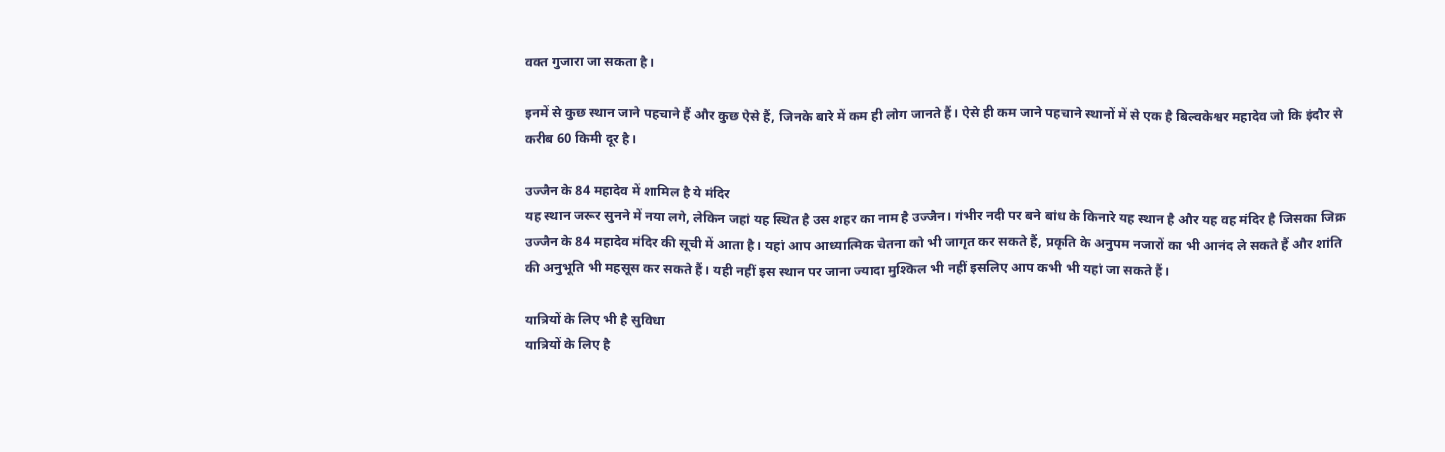वक्त गुजारा जा सकता है।

इनमें से कुछ स्थान जाने पहचाने हैं और कुछ ऐसे हैं, जिनके बारे में कम ही लोग जानते हैं। ऐसे ही कम जाने पहचाने स्थानों में से एक है बिल्वकेश्वर महादेव जो कि इंदौर से करीब 60 किमी दूर है।

उज्जैन के 84 महादेव में शामिल है ये मंदिर
यह स्थान जरूर सुनने में नया लगे, लेकिन जहां यह स्थित है उस शहर का नाम है उज्जैन। गंभीर नदी पर बने बांध के किनारे यह स्थान है और यह वह मंदिर है जिसका जिक्र उज्जैन के 84 महादेव मंदिर की सूची में आता है। यहां आप आध्यात्मिक चेतना को भी जागृत कर सकते हैं, प्रकृति के अनुपम नजारों का भी आनंद ले सकते हैं और शांति की अनुभूति भी महसूस कर सकते हैं। यही नहीं इस स्थान पर जाना ज्यादा मुश्किल भी नहीं इसलिए आप कभी भी यहां जा सकते हैं।

यात्रियों के लिए भी है सुविधा
यात्रियों के लिए है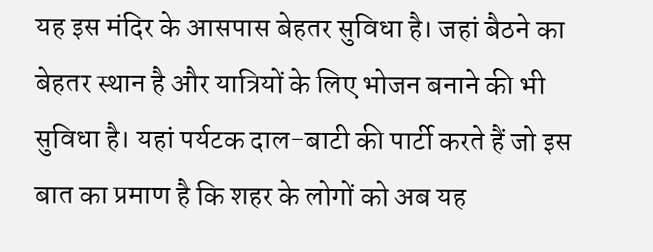यह इस मंदिर के आसपास बेहतर सुविधा है। जहां बैठने का बेहतर स्थान है और यात्रियों के लिए भोजन बनाने की भी सुविधा है। यहां पर्यटक दाल-बाटी की पार्टी करते हैं जो इस बात का प्रमाण है कि शहर के लोगों को अब यह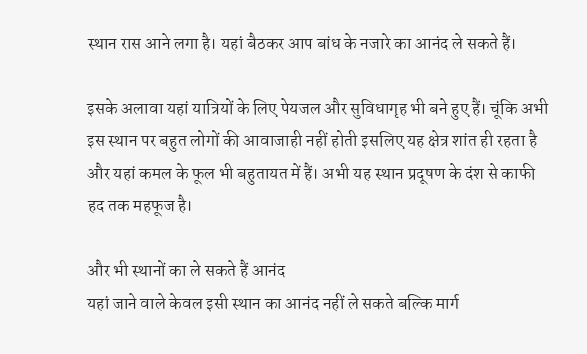स्थान रास आने लगा है। यहां बैठकर आप बांध के नजारे का आनंद ले सकते हैं।

इसके अलावा यहां यात्रियों के लिए पेयजल और सुविधागृह भी बने हुए हैं। चूंकि अभी इस स्थान पर बहुत लोगों की आवाजाही नहीं होती इसलिए यह क्षेत्र शांत ही रहता है और यहां कमल के फूल भी बहुतायत में हैं। अभी यह स्थान प्रदूषण के दंश से काफी हद तक महफूज है।

और भी स्थानों का ले सकते हैं आनंद
यहां जाने वाले केवल इसी स्थान का आनंद नहीं ले सकते बल्कि मार्ग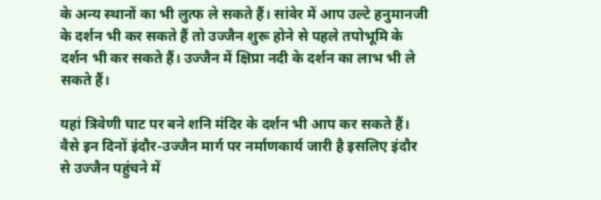के अन्य स्थानों का भी लुत्फ ले सकते हैं। सांवेर में आप उल्टे हनुमानजी के दर्शन भी कर सकते हैं तो उज्जैन शुरू होने से पहले तपोभूमि के दर्शन भी कर सकते हैं। उज्जैन में क्षिप्रा नदी के दर्शन का लाभ भी ले सकते हैं।

यहां त्रिवेणी घाट पर बने शनि मंदिर के दर्शन भी आप कर सकते हैं। वैसे इन दिनों इंदौर-उज्जैन मार्ग पर नर्माणकार्य जारी है इसलिए इंदौर से उज्जैन पहुंचने में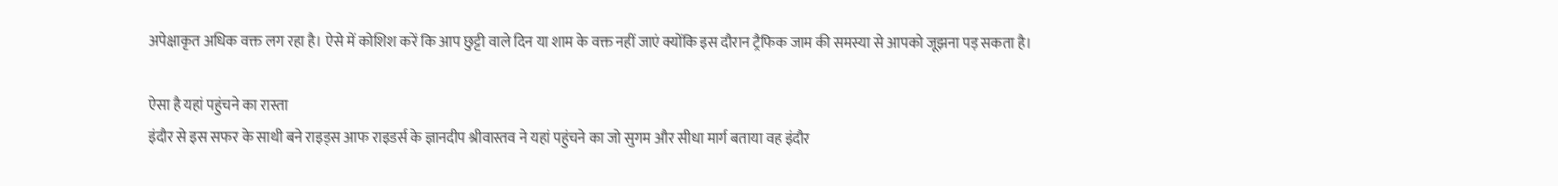अपेक्षाकृत अधिक वक्त लग रहा है। ऐसे में कोशिश करें कि आप छुट्टी वाले दिन या शाम के वक्त नहीं जाएं क्योंकि इस दौरान ट्रैफिक जाम की समस्या से आपको जूझना पड़ सकता है।

ऐसा है यहां पहुंचने का रास्ता
इंदौर से इस सफर के साथी बने राइड्स आफ राइडर्स के ज्ञानदीप श्रीवास्तव ने यहां पहुंचने का जो सुगम और सीधा मार्ग बताया वह इंदौर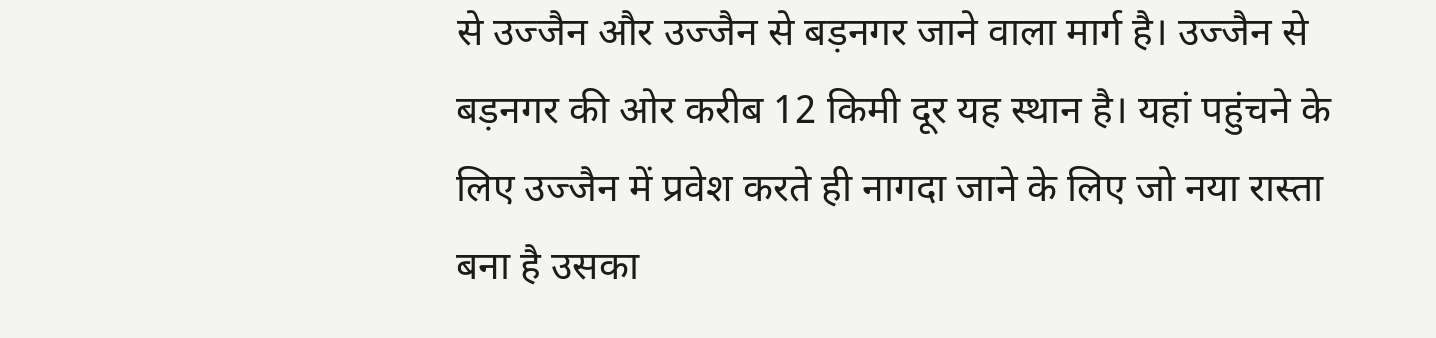से उज्जैन और उज्जैन से बड़नगर जाने वाला मार्ग है। उज्जैन से बड़नगर की ओर करीब 12 किमी दूर यह स्थान है। यहां पहुंचने के लिए उज्जैन में प्रवेश करते ही नागदा जाने के लिए जो नया रास्ता बना है उसका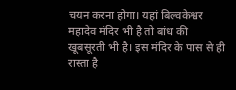चयन करना होगा। यहां बिल्वकेश्वर महादेव मंदिर भी है तो बांध की खूबसूरती भी है। इस मंदिर के पास से ही रास्ता है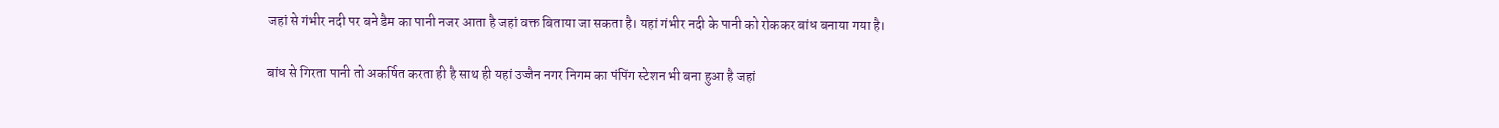जहां से गंभीर नदी पर बने डैम का पानी नजर आता है जहां वक्त बिताया जा सकता है। यहां गंभीर नदी के पानी को रोककर बांध बनाया गया है।

बांध से गिरता पानी तो अकर्षित करता ही है साथ ही यहां उज्जैन नगर निगम का पंपिंग स्टेशन भी बना हुआ है जहां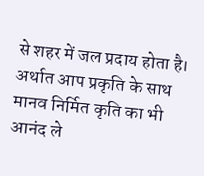से शहर में जल प्रदाय होता है। अर्थात आप प्रकृति के साथ मानव निर्मित कृति का भी आनंद ले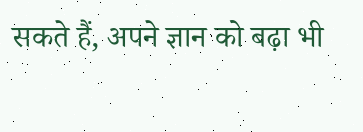सकते हैं, अपने ज्ञान को बढ़ा भी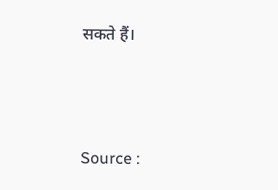सकते हैं।



Source :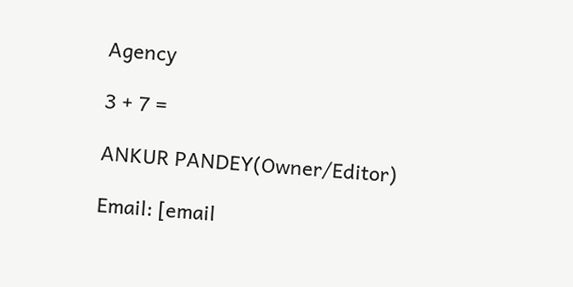Agency

3 + 7 =

ANKUR PANDEY(Owner/Editor)

Email: [email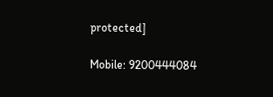protected]

Mobile: 9200444084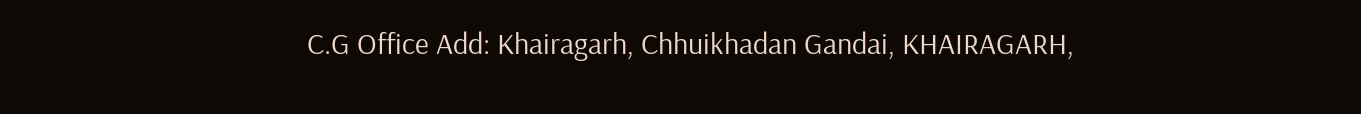C.G Office Add: Khairagarh, Chhuikhadan Gandai, KHAIRAGARH,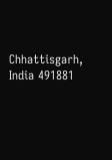Chhattisgarh, India 491881